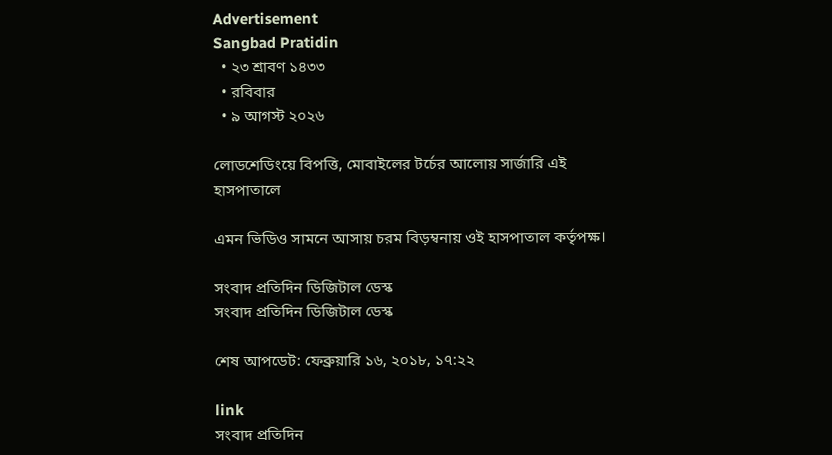Advertisement
Sangbad Pratidin
  • ২৩ শ্রাবণ ১৪৩৩
  • রবিবার
  • ৯ আগস্ট ২০২৬

লোডশেডিংয়ে বিপত্তি, মোবাইলের টর্চের আলোয় সার্জারি এই হাসপাতালে

এমন ভিডিও সামনে আসায় চরম বিড়ম্বনায় ওই হাসপাতাল কর্তৃপক্ষ।

সংবাদ প্রতিদিন ডিজিটাল ডেস্ক
সংবাদ প্রতিদিন ডিজিটাল ডেস্ক

শেষ আপডেট: ফেব্রুয়ারি ১৬, ২০১৮, ১৭:২২

link
সংবাদ প্রতিদিন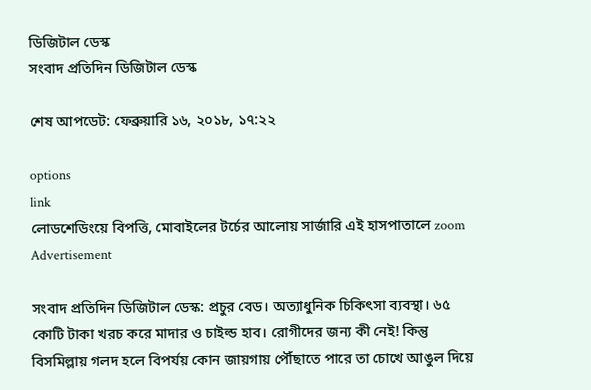ডিজিটাল ডেস্ক
সংবাদ প্রতিদিন ডিজিটাল ডেস্ক

শেষ আপডেট: ফেব্রুয়ারি ১৬, ২০১৮, ১৭:২২

options
link
লোডশেডিংয়ে বিপত্তি, মোবাইলের টর্চের আলোয় সার্জারি এই হাসপাতালে zoom
Advertisement

সংবাদ প্রতিদিন ডিজিটাল ডেস্ক: প্রচুর বেড। অত্যাধুনিক চিকিৎসা ব্যবস্থা। ৬৫ কোটি টাকা খরচ করে মাদার ও চাইল্ড হাব। রোগীদের জন্য কী নেই! কিন্তু বিসমিল্লায় গলদ হলে বিপর্যয় কোন জায়গায় পৌঁছাতে পারে তা চোখে আঙুল দিয়ে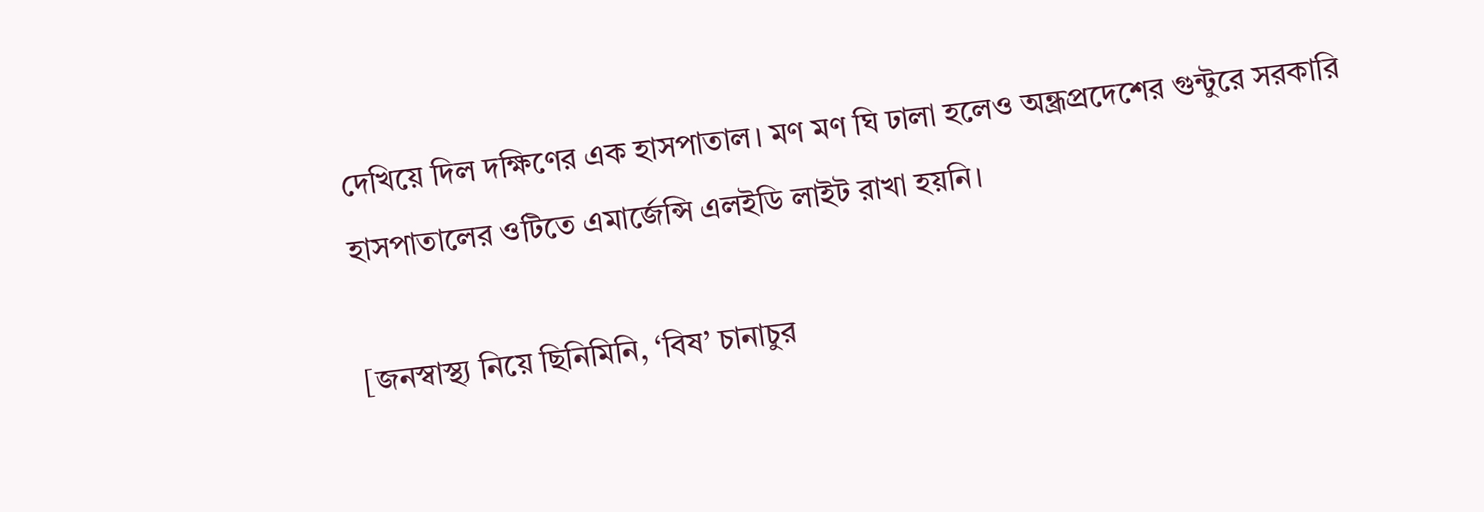দেখিয়ে দিল দক্ষিণের এক হাসপাতাল। মণ মণ ঘি ঢালা হলেও অন্ধ্রপ্রদেশের গুন্টুরে সরকারি হাসপাতালের ওটিতে এমার্জেন্সি এলইডি লাইট রাখা হয়নি।

[জনস্বাস্থ্য নিয়ে ছিনিমিনি, ‘বিষ’ চানাচুর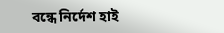বন্ধে নির্দেশ হাই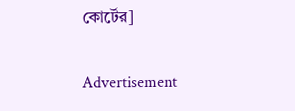কোর্টের]

Advertisement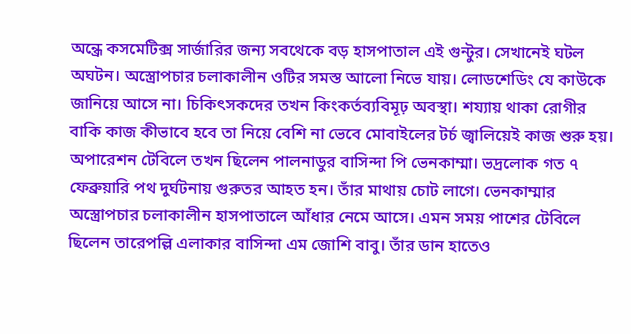অন্ধ্রে কসমেটিক্স সার্জারির জন্য সবথেকে বড় হাসপাতাল এই গুন্টুর। সেখানেই ঘটল অঘটন। অস্ত্রোপচার চলাকালীন ওটির সমস্ত আলো নিভে যায়। লোডশেডিং যে কাউকে জানিয়ে আসে না। চিকিৎসকদের তখন কিংকর্তব্যবিমূঢ় অবস্থা। শয্যায় থাকা রোগীর বাকি কাজ কীভাবে হবে তা নিয়ে বেশি না ভেবে মোবাইলের টর্চ জ্বালিয়েই কাজ শুরু হয়। অপারেশন টেবিলে তখন ছিলেন পালনাডুর বাসিন্দা পি ভেনকাম্মা। ভদ্রলোক গত ৭ ফেব্রুয়ারি পথ দুর্ঘটনায় গুরুতর আহত হন। তাঁর মাথায় চোট লাগে। ভেনকাম্মার অস্ত্রোপচার চলাকালীন হাসপাতালে আঁধার নেমে আসে। এমন সময় পাশের টেবিলে ছিলেন তারেপল্লি এলাকার বাসিন্দা এম জোশি বাবু। তাঁর ডান হাতেও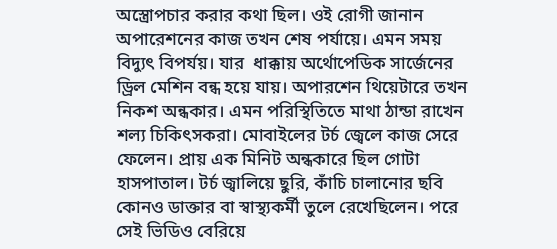অস্ত্রোপচার করার কথা ছিল। ওই রোগী জানান অপারেশনের কাজ তখন শেষ পর্যায়ে। এমন সময় বিদ্যুৎ বিপর্যয়। যার  ধাক্কায় অর্থোপেডিক সার্জেনের ড্রিল মেশিন বন্ধ হয়ে যায়। অপারশেন থিয়েটারে তখন নিকশ অন্ধকার। এমন পরিস্থিতিতে মাথা ঠান্ডা রাখেন শল্য চিকিৎসকরা। মোবাইলের টর্চ জ্বেলে কাজ সেরে ফেলেন। প্রায় এক মিনিট অন্ধকারে ছিল গোটা হাসপাতাল। টর্চ জ্বালিয়ে ছুরি, কাঁচি চালানোর ছবি কোনও ডাক্তার বা স্বাস্থ্যকর্মী তুলে রেখেছিলেন। পরে সেই ভিডিও বেরিয়ে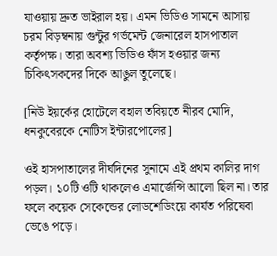যাওয়ায় দ্রুত ভাইরাল হয়। এমন ভিডিও সামনে আসায় চরম বিড়ম্বনায় গুন্টুর গর্ভমেন্ট জেনারেল হাসপাতাল কর্তৃপক্ষ। তারা অবশ্য ভিডিও ফাঁস হওয়ার জন্য চিকিৎসকদের দিকে আঙুল তুলেছে।

[নিউ ইয়র্কের হোটেলে বহাল তবিয়তে নীরব মোদি, ধনকুবেরকে নোটিস ইন্টারপোলের]

ওই হাসপাতালের দীর্ঘদিনের সুনামে এই প্রথম কালির দাগ পড়ল। ১০টি ওটি থাকলেও এমার্জেন্সি আলো ছিল না। তার ফলে কয়েক সেকেন্ডের লোডশেডিংয়ে কার্যত পরিষেবা ভেঙে পড়ে।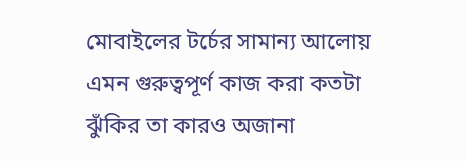মোবাইলের টর্চের সামান্য আলোয় এমন গুরুত্বপূর্ণ কাজ করা কতটা ঝুঁকির তা কারও অজানা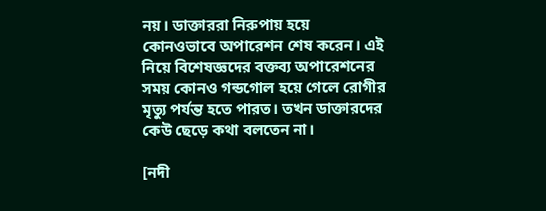নয়। ডাক্তাররা নিরুপায় হয়ে কোনওভাবে অপারেশন শেষ করেন। এই নিয়ে বিশেষজ্ঞদের বক্তব্য অপারেশনের সময় কোনও গন্ডগোল হয়ে গেলে রোগীর মৃত্যু পর্যন্ত হতে পারত। তখন ডাক্তারদের কেউ ছেড়ে কথা বলতেন না।

[নদী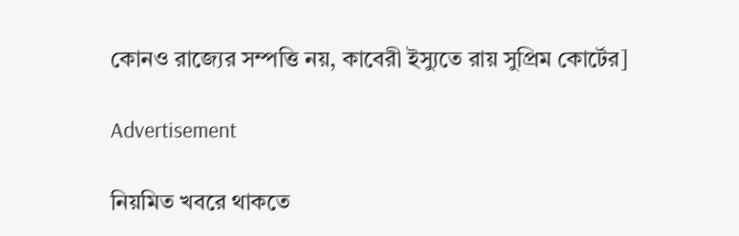কোনও রাজ্যের সম্পত্তি নয়, কাবেরী ইস্যুতে রায় সুপ্রিম কোর্টের]

Advertisement

নিয়মিত খবরে থাকতে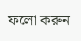ফলো করুন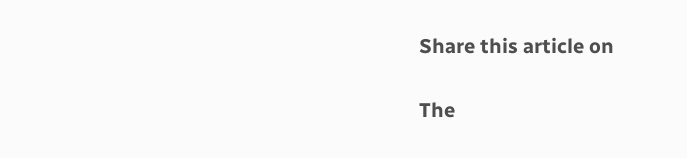Share this article on

The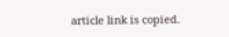article link is copied.